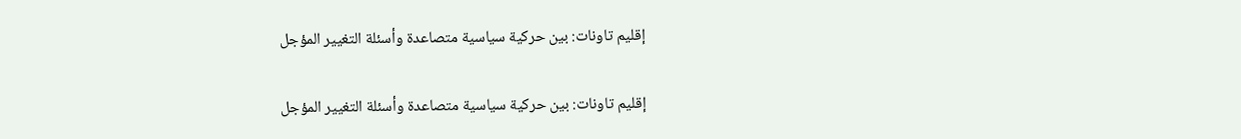إقليم تاونات: بين حركية سياسية متصاعدة وأسئلة التغيير المؤجل

إقليم تاونات: بين حركية سياسية متصاعدة وأسئلة التغيير المؤجل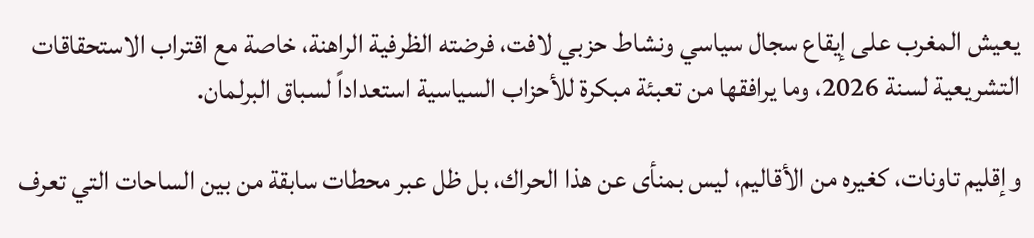يعيش المغرب على إيقاع سجال سياسي ونشاط حزبي لافت، فرضته الظرفية الراهنة، خاصة مع اقتراب الاستحقاقات التشريعية لسنة 2026، وما يرافقها من تعبئة مبكرة للأحزاب السياسية استعداداً لسباق البرلمان.

وإقليم تاونات، كغيره من الأقاليم، ليس بمنأى عن هذا الحراك، بل ظل عبر محطات سابقة من بين الساحات التي تعرف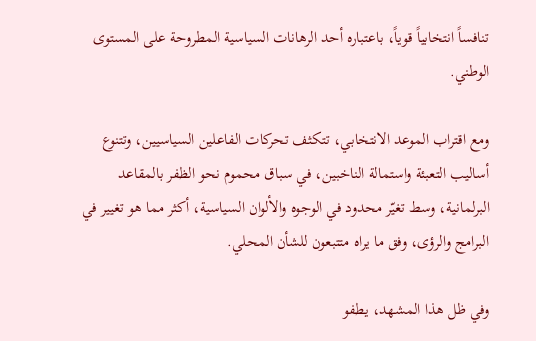تنافساً انتخابياً قوياً، باعتباره أحد الرهانات السياسية المطروحة على المستوى الوطني.

ومع اقتراب الموعد الانتخابي، تتكثف تحركات الفاعلين السياسيين، وتتنوع أساليب التعبئة واستمالة الناخبين، في سباق محموم نحو الظفر بالمقاعد البرلمانية، وسط تغيّر محدود في الوجوه والألوان السياسية، أكثر مما هو تغيير في البرامج والرؤى، وفق ما يراه متتبعون للشأن المحلي.

وفي ظل هذا المشهد، يطفو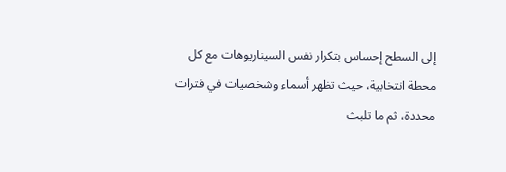إلى السطح إحساس بتكرار نفس السيناريوهات مع كل محطة انتخابية، حيث تظهر أسماء وشخصيات في فترات محددة، ثم ما تلبث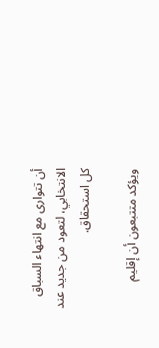أن تتوارى مع انتهاء السباق الانتخابي، لتعود من جديد عند كل استحقاق.

ويؤكد متتبعون أن إقليم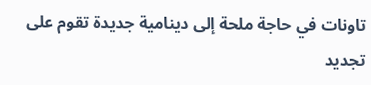تاونات في حاجة ملحة إلى دينامية جديدة تقوم على تجديد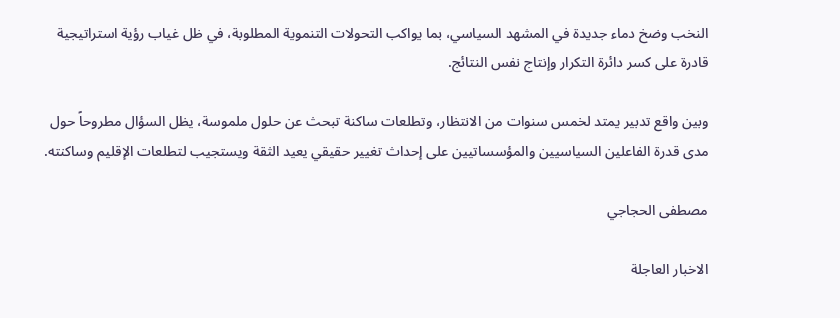النخب وضخ دماء جديدة في المشهد السياسي، بما يواكب التحولات التنموية المطلوبة، في ظل غياب رؤية استراتيجية قادرة على كسر دائرة التكرار وإنتاج نفس النتائج.

وبين واقع تدبير يمتد لخمس سنوات من الانتظار، وتطلعات ساكنة تبحث عن حلول ملموسة، يظل السؤال مطروحاً حول مدى قدرة الفاعلين السياسيين والمؤسساتيين على إحداث تغيير حقيقي يعيد الثقة ويستجيب لتطلعات الإقليم وساكنته.

مصطفى الحجاجي

الاخبار العاجلة